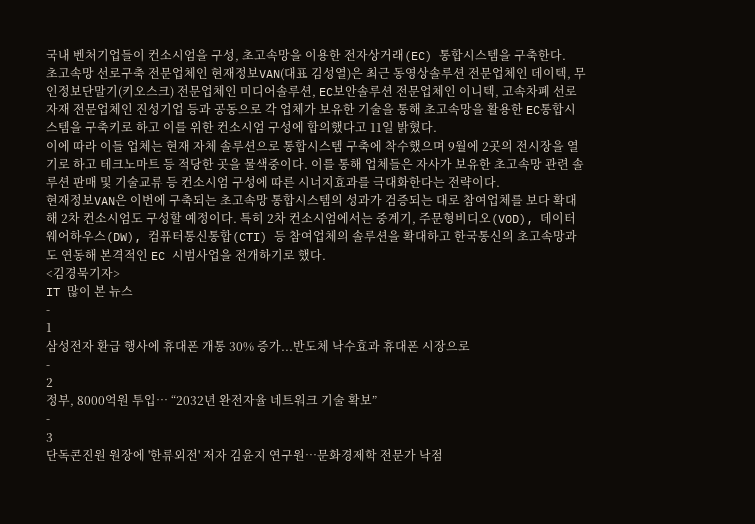국내 벤처기업들이 컨소시엄을 구성, 초고속망을 이용한 전자상거래(EC) 통합시스템을 구축한다.
초고속망 선로구축 전문업체인 현재정보VAN(대표 김성열)은 최근 동영상솔루션 전문업체인 데이텍, 무인정보단말기(키오스크) 전문업체인 미디어솔루션, EC보안솔루션 전문업체인 이니텍, 고속차폐 선로자재 전문업체인 진성기업 등과 공동으로 각 업체가 보유한 기술을 통해 초고속망을 활용한 EC통합시스템을 구축키로 하고 이를 위한 컨소시엄 구성에 합의했다고 11일 밝혔다.
이에 따라 이들 업체는 현재 자체 솔루션으로 통합시스템 구축에 착수했으며 9월에 2곳의 전시장을 열기로 하고 테크노마트 등 적당한 곳을 물색중이다. 이를 통해 업체들은 자사가 보유한 초고속망 관련 솔루션 판매 및 기술교류 등 컨소시엄 구성에 따른 시너지효과를 극대화한다는 전략이다.
현재정보VAN은 이번에 구축되는 초고속망 통합시스템의 성과가 검증되는 대로 참여업체를 보다 확대해 2차 컨소시엄도 구성할 예정이다. 특히 2차 컨소시엄에서는 중계기, 주문형비디오(VOD), 데이터웨어하우스(DW), 컴퓨터통신통합(CTI) 등 참여업체의 솔루션을 확대하고 한국통신의 초고속망과도 연동해 본격적인 EC 시범사업을 전개하기로 했다.
<김경묵기자>
IT 많이 본 뉴스
-
1
삼성전자 환급 행사에 휴대폰 개통 30% 증가...반도체 낙수효과 휴대폰 시장으로
-
2
정부, 8000억원 투입… “2032년 완전자율 네트워크 기술 확보”
-
3
단독콘진원 원장에 '한류외전' 저자 김윤지 연구원…문화경제학 전문가 낙점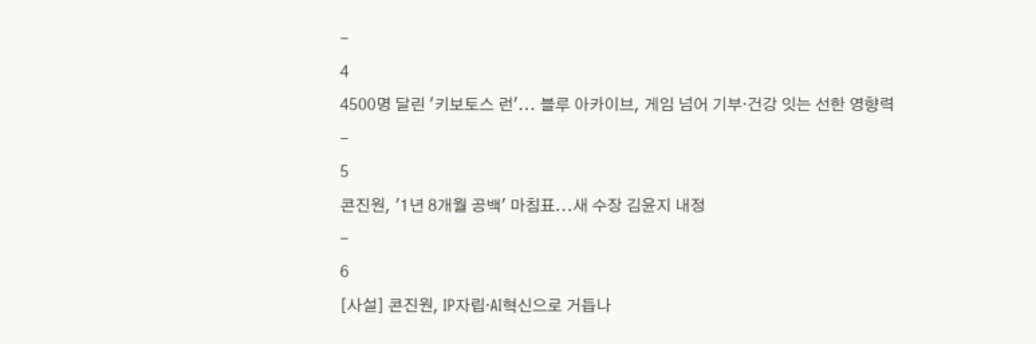-
4
4500명 달린 '키보토스 런'... 블루 아카이브, 게임 넘어 기부·건강 잇는 선한 영향력
-
5
콘진원, '1년 8개월 공백' 마침표...새 수장 김윤지 내정
-
6
[사설] 콘진원, IP자립·AI혁신으로 거듭나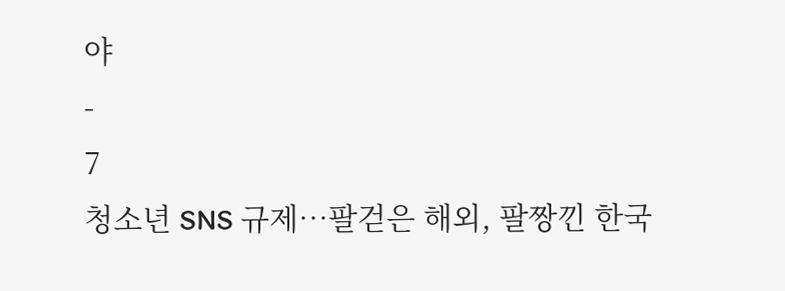야
-
7
청소년 SNS 규제…팔걷은 해외, 팔짱낀 한국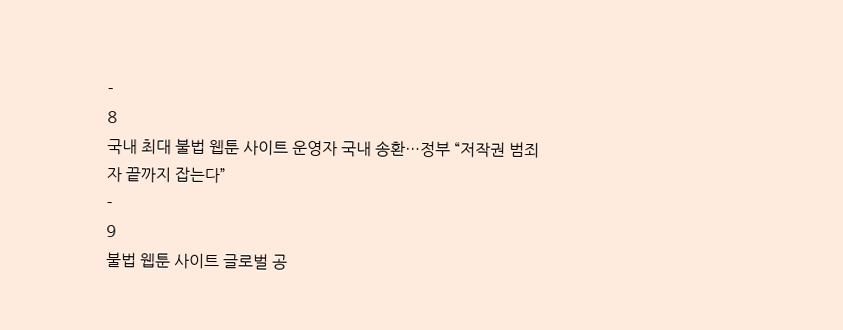-
8
국내 최대 불법 웹툰 사이트 운영자 국내 송환…정부 “저작권 범죄자 끝까지 잡는다”
-
9
불법 웹툰 사이트 글로벌 공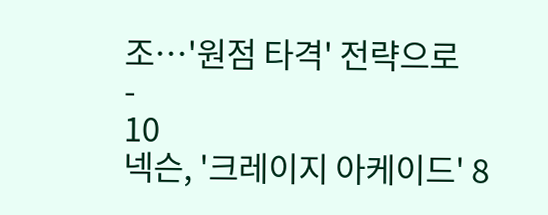조…'원점 타격' 전략으로
-
10
넥슨, '크레이지 아케이드' 8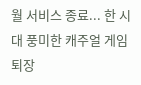월 서비스 종료... 한 시대 풍미한 캐주얼 게임 퇴장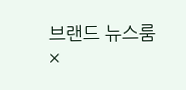브랜드 뉴스룸
×